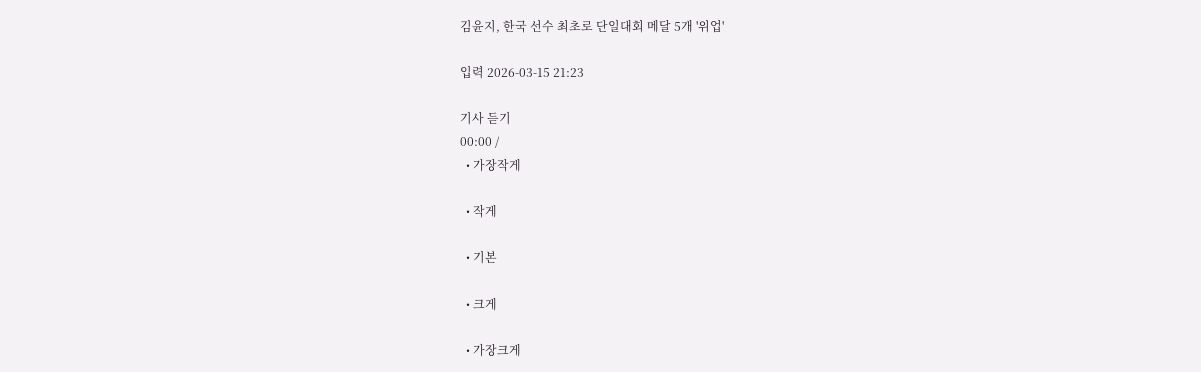김윤지, 한국 선수 최초로 단일대회 메달 5개 '위업'

입력 2026-03-15 21:23

기사 듣기
00:00 /
  • 가장작게

  • 작게

  • 기본

  • 크게

  • 가장크게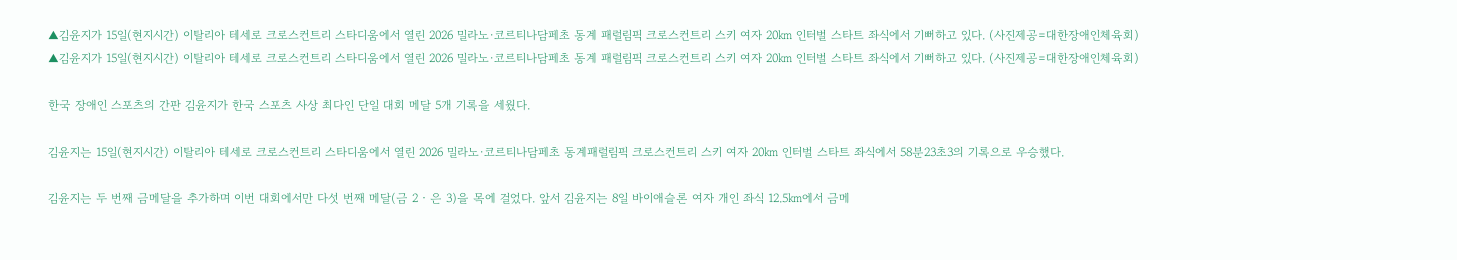▲김윤지가 15일(현지시간) 이탈리아 테세로 크로스컨트리 스타디움에서 열린 2026 밀라노·코르티나담페초 동계 패럴림픽 크로스컨트리 스키 여자 20㎞ 인터벌 스타트 좌식에서 기뻐하고 있다. (사진제공=대한장애인체육회)
▲김윤지가 15일(현지시간) 이탈리아 테세로 크로스컨트리 스타디움에서 열린 2026 밀라노·코르티나담페초 동계 패럴림픽 크로스컨트리 스키 여자 20㎞ 인터벌 스타트 좌식에서 기뻐하고 있다. (사진제공=대한장애인체육회)

한국 장애인 스포츠의 간판 김윤지가 한국 스포츠 사상 최다인 단일 대회 메달 5개 기록을 세웠다.

김윤지는 15일(현지시간) 이탈리아 테세로 크로스컨트리 스타디움에서 열린 2026 밀라노·코르티나담페초 동계패럴림픽 크로스컨트리 스키 여자 20㎞ 인터벌 스타트 좌식에서 58분23초3의 기록으로 우승했다.

김윤지는 두 번째 금메달을 추가하며 이번 대회에서만 다섯 번째 메달(금 2‧은 3)을 목에 걸었다. 앞서 김윤지는 8일 바이애슬론 여자 개인 좌식 12.5㎞에서 금메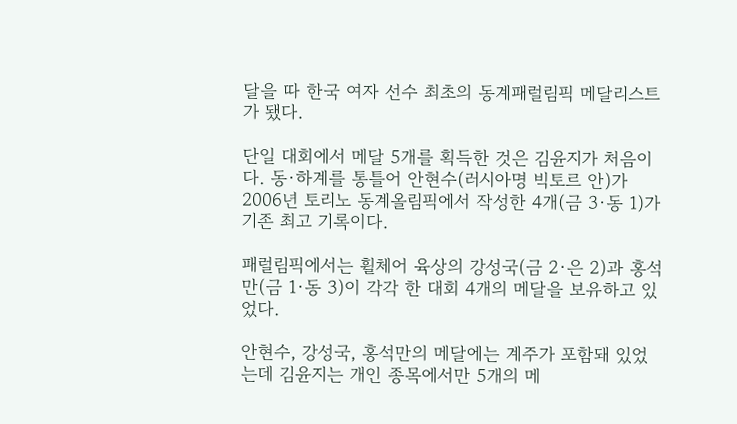달을 따 한국 여자 선수 최초의 동계패럴림픽 메달리스트가 됐다.

단일 대회에서 메달 5개를 획득한 것은 김윤지가 처음이다. 동·하계를 통틀어 안현수(러시아명 빅토르 안)가 2006년 토리노 동계올림픽에서 작성한 4개(금 3·동 1)가 기존 최고 기록이다.

패럴림픽에서는 휠체어 육상의 강성국(금 2·은 2)과 홍석만(금 1·동 3)이 각각 한 대회 4개의 메달을 보유하고 있었다.

안현수, 강성국, 홍석만의 메달에는 계주가 포함돼 있었는데 김윤지는 개인 종목에서만 5개의 메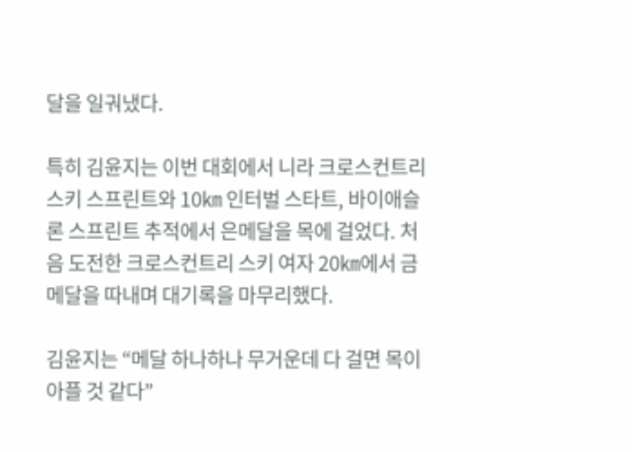달을 일궈냈다.

특히 김윤지는 이번 대회에서 니라 크로스컨트리 스키 스프린트와 10㎞ 인터벌 스타트, 바이애슬론 스프린트 추적에서 은메달을 목에 걸었다. 처음 도전한 크로스컨트리 스키 여자 20㎞에서 금메달을 따내며 대기록을 마무리했다.

김윤지는 “메달 하나하나 무거운데 다 걸면 목이 아플 것 같다”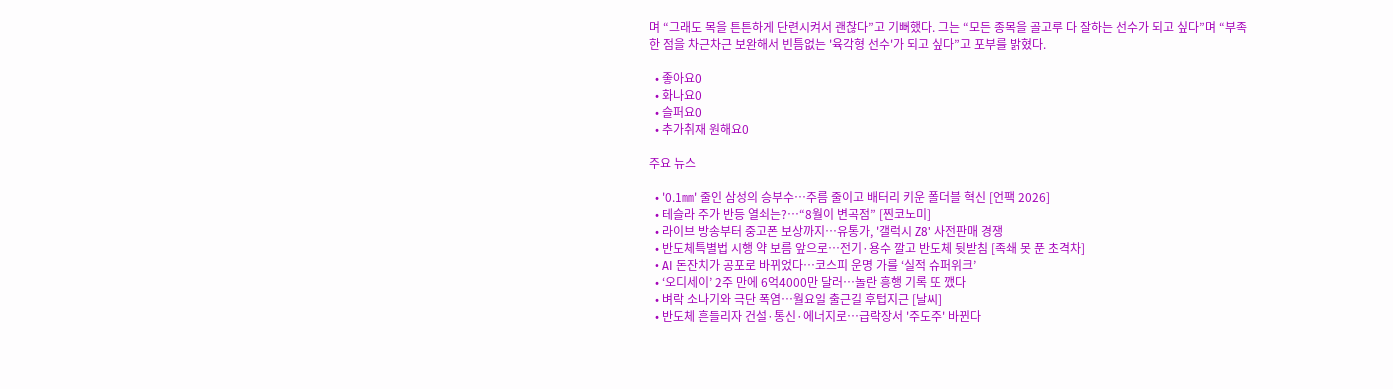며 “그래도 목을 튼튼하게 단련시켜서 괜찮다”고 기뻐했다. 그는 “모든 종목을 골고루 다 잘하는 선수가 되고 싶다”며 “부족한 점을 차근차근 보완해서 빈틈없는 '육각형 선수'가 되고 싶다”고 포부를 밝혔다.

  • 좋아요0
  • 화나요0
  • 슬퍼요0
  • 추가취재 원해요0

주요 뉴스

  • '0.1㎜' 줄인 삼성의 승부수…주름 줄이고 배터리 키운 폴더블 혁신 [언팩 2026]
  • 테슬라 주가 반등 열쇠는?⋯“8월이 변곡점” [찐코노미]
  • 라이브 방송부터 중고폰 보상까지…유통가, '갤럭시 Z8' 사전판매 경쟁
  • 반도체특별법 시행 약 보름 앞으로…전기·용수 깔고 반도체 뒷받침 [족쇄 못 푼 초격차]
  • AI 돈잔치가 공포로 바뀌었다…코스피 운명 가를 ‘실적 슈퍼위크’
  • ‘오디세이’ 2주 만에 6억4000만 달러…놀란 흥행 기록 또 깼다
  • 벼락 소나기와 극단 폭염…월요일 출근길 후텁지근 [날씨]
  • 반도체 흔들리자 건설·통신·에너지로…급락장서 '주도주' 바뀐다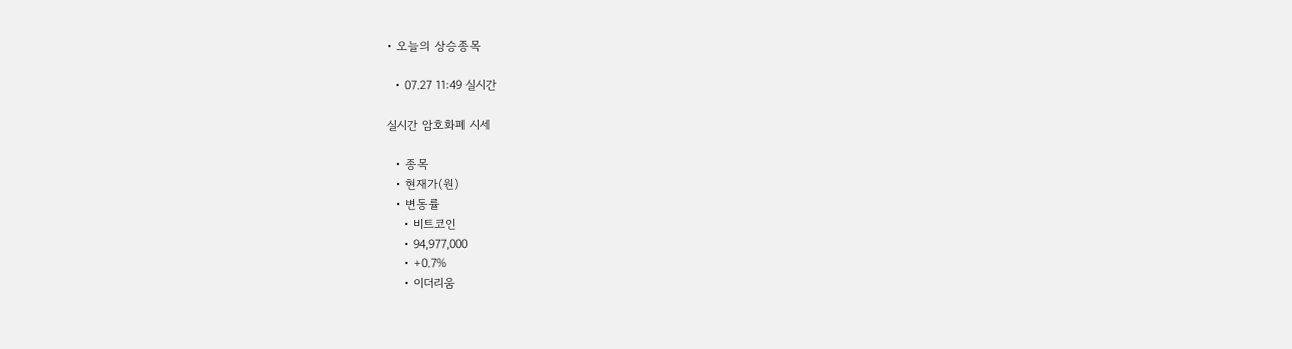• 오늘의 상승종목

  • 07.27 11:49 실시간

실시간 암호화폐 시세

  • 종목
  • 현재가(원)
  • 변동률
    • 비트코인
    • 94,977,000
    • +0.7%
    • 이더리움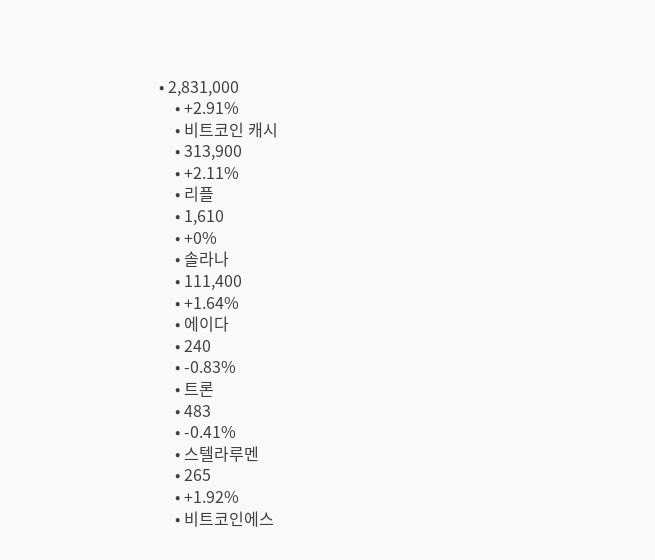• 2,831,000
    • +2.91%
    • 비트코인 캐시
    • 313,900
    • +2.11%
    • 리플
    • 1,610
    • +0%
    • 솔라나
    • 111,400
    • +1.64%
    • 에이다
    • 240
    • -0.83%
    • 트론
    • 483
    • -0.41%
    • 스텔라루멘
    • 265
    • +1.92%
    • 비트코인에스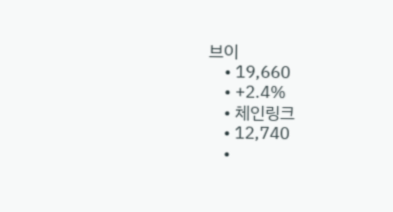브이
    • 19,660
    • +2.4%
    • 체인링크
    • 12,740
    •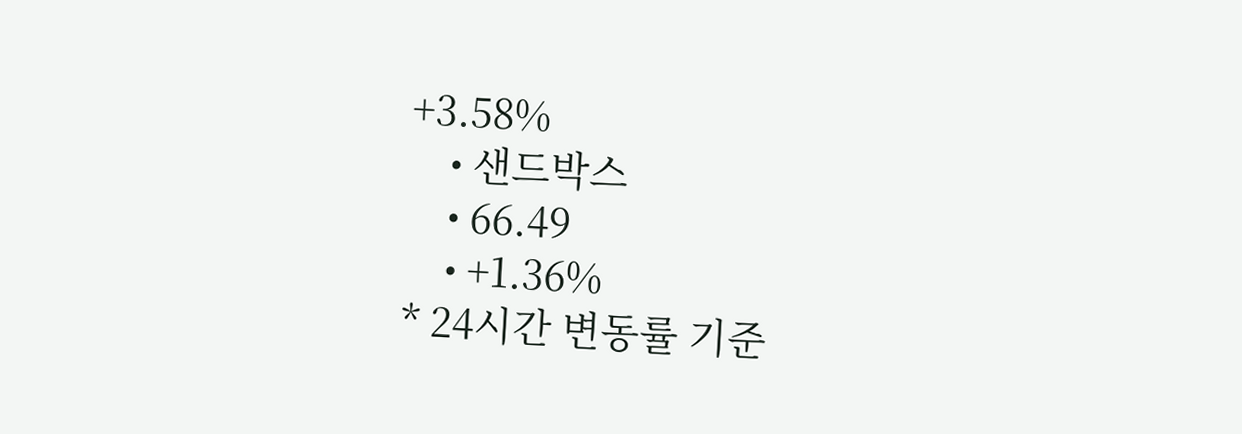+3.58%
    • 샌드박스
    • 66.49
    • +1.36%
* 24시간 변동률 기준